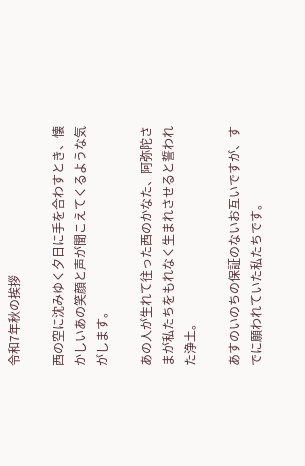令和7年秋の挨拶

西の空に沈みゆく夕日に手を合わすとき、懐かしいあの笑顔と声が聞こえてくるような気がします。

あの人が生れて往った西のかなた、阿弥陀さまが私たちをもれなく生まれさせると誓われた浄土。

あすのいのちの保証のないお互いですが、すでに願われていた私たちです。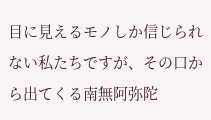目に見えるモノしか信じられない私たちですが、その口から出てくる南無阿弥陀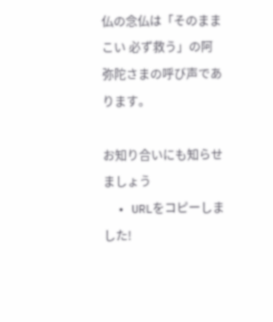仏の念仏は「そのままこい 必ず救う」の阿弥陀さまの呼び声であります。

お知り合いにも知らせましょう
  • URLをコピーしました!